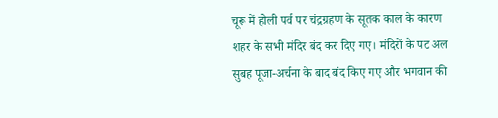चूरू में होली पर्व पर चंद्रग्रहण के सूतक काल के कारण शहर के सभी मंदिर बंद कर दिए गए। मंदिरों के पट अल सुबह पूजा-अर्चना के बाद बंद किए गए और भगवान की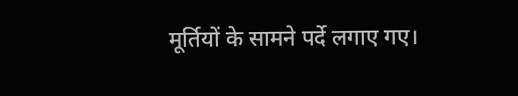मूर्तियों के सामने पर्दे लगाए गए।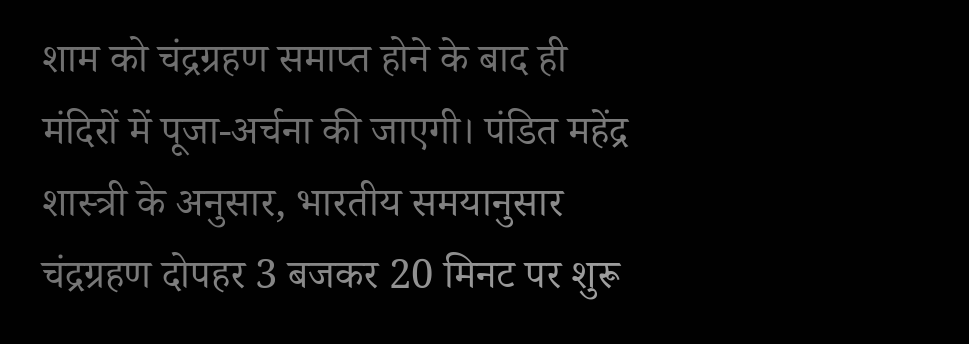शाम को चंद्रग्रहण समाप्त होने के बाद ही मंदिरों में पूजा-अर्चना की जाएगी। पंडित महेंद्र शास्त्री के अनुसार, भारतीय समयानुसार चंद्रग्रहण दोपहर 3 बजकर 20 मिनट पर शुरू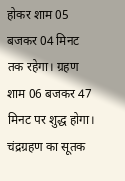होकर शाम 05 बजकर 04 मिनट तक रहेगा। ग्रहण शाम 06 बजकर 47 मिनट पर शुद्ध होगा। चंद्रग्रहण का सूतक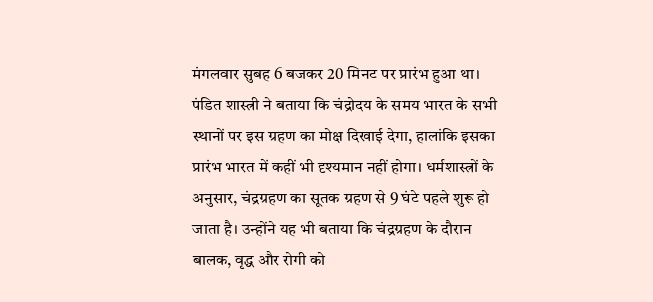मंगलवार सुबह 6 बजकर 20 मिनट पर प्रारंभ हुआ था। पंडित शास्त्री ने बताया कि चंद्रोदय के समय भारत के सभी स्थानों पर इस ग्रहण का मोक्ष दिखाई देगा, हालांकि इसका प्रारंभ भारत में कहीं भी दृश्यमान नहीं होगा। धर्मशास्त्रों के अनुसार, चंद्रग्रहण का सूतक ग्रहण से 9 घंटे पहले शुरू हो जाता है। उन्होंने यह भी बताया कि चंद्रग्रहण के दौरान बालक, वृद्ध और रोगी को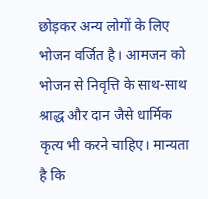छोड़कर अन्य लोगों के लिए भोजन वर्जित है। आमजन को भोजन से निवृत्ति के साथ-साथ श्राद्ध और दान जैसे धार्मिक कृत्य भी करने चाहिए। मान्यता है कि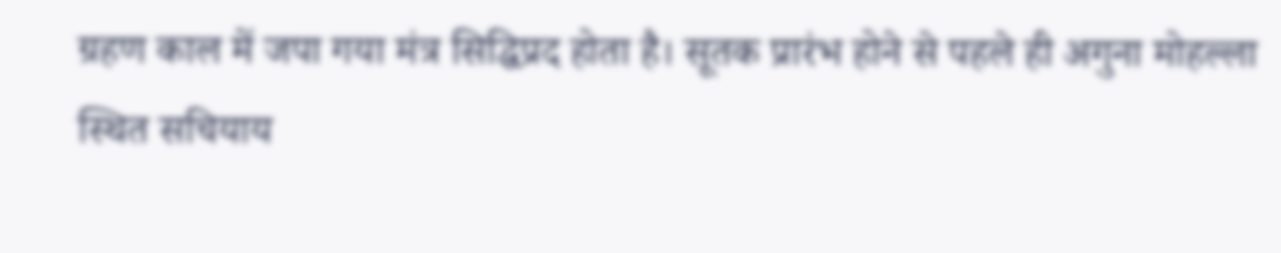ग्रहण काल में जपा गया मंत्र सिद्धिप्रद होता है। सूतक प्रारंभ होने से पहले ही अगुना मोहल्ला स्थित सचियाय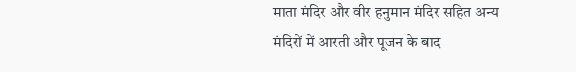माता मंदिर और वीर हनुमान मंदिर सहित अन्य मंदिरों में आरती और पूजन के बाद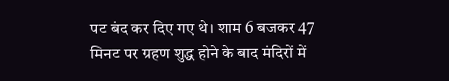पट बंद कर दिए गए थे। शाम 6 बजकर 47 मिनट पर ग्रहण शुद्ध होने के बाद मंदिरों में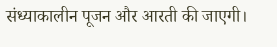संध्याकालीन पूजन और आरती की जाएगी।